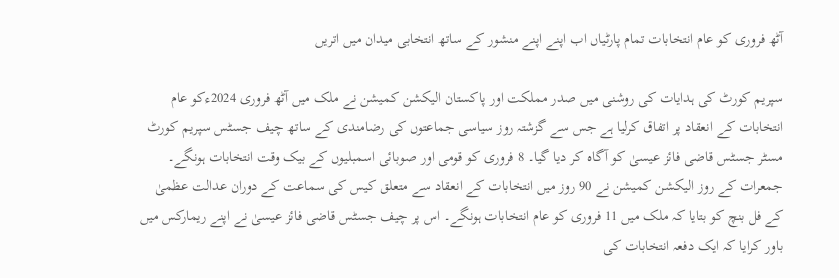آٹھ فروری کو عام انتخابات تمام پارٹیاں اب اپنے اپنے منشور کے ساتھ انتخابی میدان میں اتریں

سپریم کورٹ کی ہدایات کی روشنی میں صدر مملکت اور پاکستان الیکشن کمیشن نے ملک میں آٹھ فروری 2024ءکو عام انتخابات کے انعقاد پر اتفاق کرلیا ہے جس سے گزشتہ روز سیاسی جماعتوں کی رضامندی کے ساتھ چیف جسٹس سپریم کورٹ مسٹر جسٹس قاضی فائز عیسیٰ کو آگاہ کر دیا گیا۔ 8 فروری کو قومی اور صوبائی اسمبلیوں کے بیک وقت انتخابات ہونگے۔ جمعرات کے روز الیکشن کمیشن نے 90 روز میں انتخابات کے انعقاد سے متعلق کیس کی سماعت کے دوران عدالت عظمیٰ کے فل بنچ کو بتایا کہ ملک میں 11 فروری کو عام انتخابات ہونگے۔ اس پر چیف جسٹس قاضی فائز عیسیٰ نے اپنے ریمارکس میں باور کرایا کہ ایک دفعہ انتخابات کی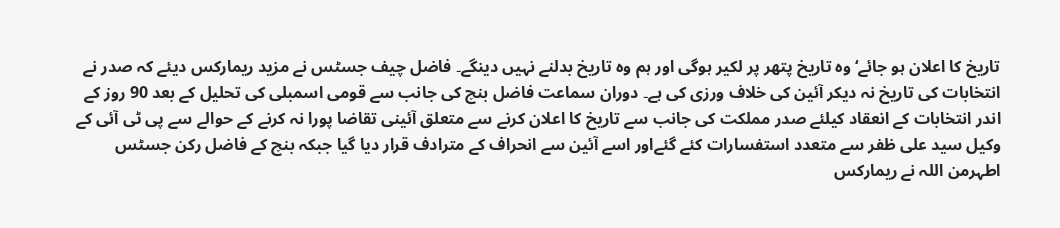تاریخ کا اعلان ہو جائے‘ وہ تاریخ پتھر پر لکیر ہوگی اور ہم وہ تاریخ بدلنے نہیں دینگے۔ فاضل چیف جسٹس نے مزید ریمارکس دیئے کہ صدر نے انتخابات کی تاریخ نہ دیکر آئین کی خلاف ورزی کی ہے۔ دوران سماعت فاضل بنچ کی جانب سے قومی اسمبلی کی تحلیل کے بعد 90 روز کے اندر انتخابات کے انعقاد کیلئے صدر مملکت کی جانب سے تاریخ کا اعلان کرنے سے متعلق آئینی تقاضا پورا نہ کرنے کے حوالے سے پی ٹی آئی کے وکیل سید علی ظفر سے متعدد استفسارات کئے گئےاور اسے آئین سے انحراف کے مترادف قرار دیا گیا جبکہ بنچ کے فاضل رکن جسٹس اطہرمن اللہ نے ریمارکس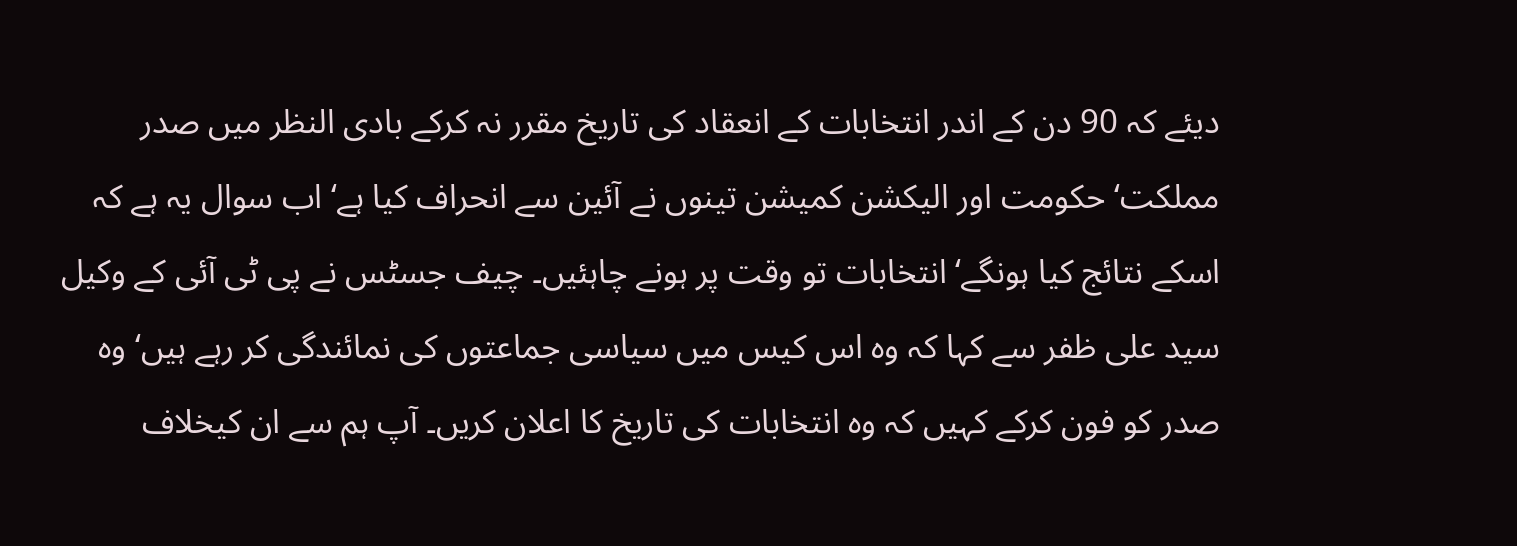دیئے کہ 90 دن کے اندر انتخابات کے انعقاد کی تاریخ مقرر نہ کرکے بادی النظر میں صدر مملکت‘ حکومت اور الیکشن کمیشن تینوں نے آئین سے انحراف کیا ہے‘ اب سوال یہ ہے کہ اسکے نتائج کیا ہونگے‘ انتخابات تو وقت پر ہونے چاہئیں۔ چیف جسٹس نے پی ٹی آئی کے وکیل سید علی ظفر سے کہا کہ وہ اس کیس میں سیاسی جماعتوں کی نمائندگی کر رہے ہیں‘ وہ صدر کو فون کرکے کہیں کہ وہ انتخابات کی تاریخ کا اعلان کریں۔ آپ ہم سے ان کیخلاف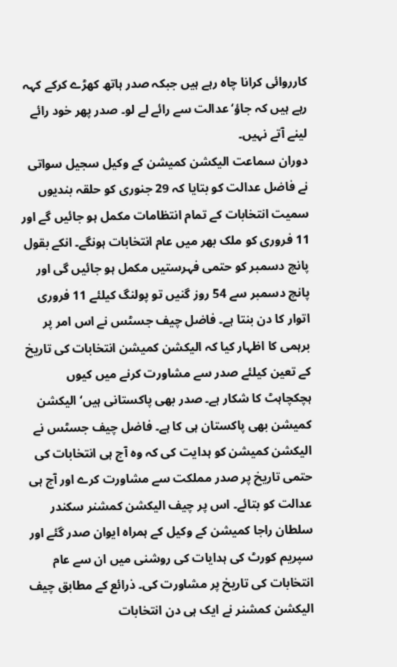کارروائی کرانا چاہ رہے ہیں جبکہ صدر ہاتھ کھڑے کرکے کہہ رہے ہیں کہ جاؤ‘ عدالت سے رائے لے لو۔ صدر پھر خود رائے لینے آتے نہیں۔
دوران سماعت الیکشن کمیشن کے وکیل سجیل سواتی نے فاضل عدالت کو بتایا کہ 29 جنوری کو حلقہ بندیوں سمیت انتخابات کے تمام انتظامات مکمل ہو جائیں گے اور 11 فروری کو ملک بھر میں عام انتخابات ہونگے۔ انکے بقول پانچ دسمبر کو حتمی فہرستیں مکمل ہو جائیں گی اور پانچ دسمبر سے 54 روز گنیں تو پولنگ کیلئے 11 فروری اتوار کا دن بنتا ہے۔ فاضل چیف جسٹس نے اس امر پر برہمی کا اظہار کیا کہ الیکشن کمیشن انتخابات کی تاریخ کے تعین کیلئے صدر سے مشاورت کرنے میں کیوں ہچکچاہٹ کا شکار ہے۔ صدر بھی پاکستانی ہیں‘ الیکشن کمیشن بھی پاکستان ہی کا ہے۔ فاضل چیف جسٹس نے الیکشن کمیشن کو ہدایت کی کہ وہ آج ہی انتخابات کی حتمی تاریخ پر صدر مملکت سے مشاورت کرے اور آج ہی عدالت کو بتائے۔ اس پر چیف الیکشن کمشنر سکندر سلطان راجا کمیشن کے وکیل کے ہمراہ ایوان صدر گئے اور سپریم کورٹ کی ہدایات کی روشنی میں ان سے عام انتخابات کی تاریخ پر مشاورت کی۔ ذرائع کے مطابق چیف الیکشن کمشنر نے ایک ہی دن انتخابات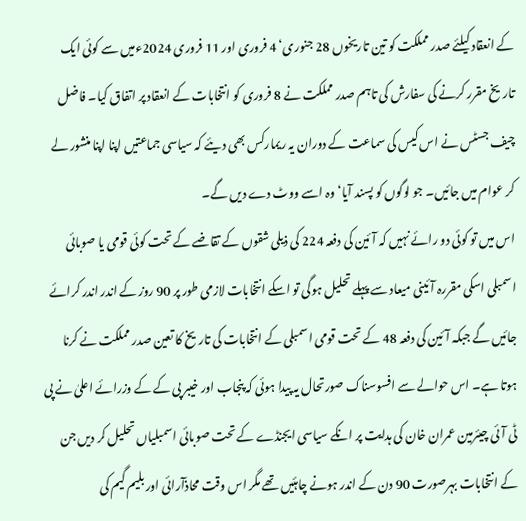کے انعقاد کیلئے صدر مملکت کو تین تاریخوں 28 جنوری‘ 4 فروری اور 11 فروری 2024ءمیں سے کوئی ایک تاریخ مقرر کرنے کی سفارش کی تاہم صدر مملکت نے 8 فروری کو انتخابات کے انعقاد پر اتفاق کیا۔ فاضل چیف جسٹس نے اس کیس کی سماعت کے دوران یہ ریمارکس بھی دیئے کہ سیاسی جماعتیں اپنا اپنا منشور لے کر عوام میں جائیں۔ جو لوگوں کو پسند آیا‘ وہ اسے ووٹ دے دیں گے۔
اس میں تو کوئی دو رائے نہیں کہ آئین کی دفعہ 224 کی ذیلی شقوں کے تقاضے کے تحت کوئی قومی یا صوبائی اسمبلی اسکی مقررہ آئینی میعاد سے پہلے تحلیل ہوگی تو اسکے انتخابات لازمی طور پر 90 روز کے اندر اندر کرائے جائیں گے جبکہ آئین کی دفعہ 48 کے تحت قومی اسمبلی کے انتخابات کی تاریخ کا تعین صدر مملکت نے کرنا ہوتا ہے۔ اس حوالے سے افسوسناک صورتحال یہ پیدا ہوئی کہ پنجاب اور خیبر پی کے کے وزرائے اعلیٰ نے پی ٹی آئی چیئرمین عمران خان کی ہدایت پر انکے سیاسی ایجنڈے کے تحت صوبائی اسمبلیاں تحلیل کر دیں جن کے انتخابات بہرصورت 90 دن کے اندر ہونے چاہئیں تھے مگر اس وقت محاذآرائی اور بلیم گیم کی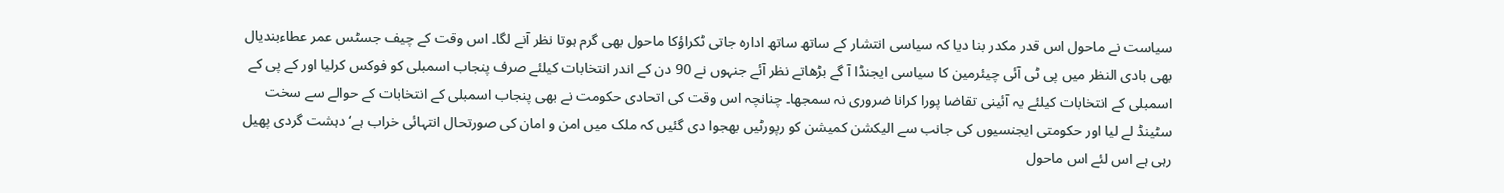سیاست نے ماحول اس قدر مکدر بنا دیا کہ سیاسی انتشار کے ساتھ ساتھ ادارہ جاتی ٹکراؤکا ماحول بھی گرم ہوتا نظر آنے لگا۔ اس وقت کے چیف جسٹس عمر عطاءبندیال بھی بادی النظر میں پی ٹی آئی چیئرمین کا سیاسی ایجنڈا آ گے بڑھاتے نظر آئے جنہوں نے 90 دن کے اندر انتخابات کیلئے صرف پنجاب اسمبلی کو فوکس کرلیا اور کے پی کے اسمبلی کے انتخابات کیلئے یہ آئینی تقاضا پورا کرانا ضروری نہ سمجھا۔ چنانچہ اس وقت کی اتحادی حکومت نے بھی پنجاب اسمبلی کے انتخابات کے حوالے سے سخت سٹینڈ لے لیا اور حکومتی ایجنسیوں کی جانب سے الیکشن کمیشن کو رپورٹیں بھجوا دی گئیں کہ ملک میں امن و امان کی صورتحال انتہائی خراب ہے‘ دہشت گردی پھیل رہی ہے اس لئے اس ماحول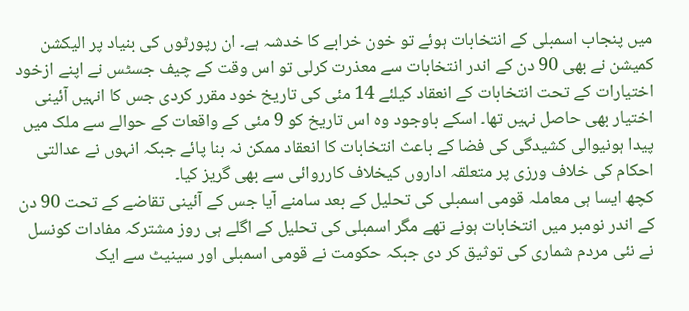میں پنجاب اسمبلی کے انتخابات ہوئے تو خون خرابے کا خدشہ ہے۔ ان رپورٹوں کی بنیاد پر الیکشن کمیشن نے بھی 90 دن کے اندر انتخابات سے معذرت کرلی تو اس وقت کے چیف جسٹس نے اپنے ازخود اختیارات کے تحت انتخابات کے انعقاد کیلئے 14 مئی کی تاریخ خود مقرر کردی جس کا انہیں آئینی اختیار بھی حاصل نہیں تھا۔ اسکے باوجود وہ اس تاریخ کو 9 مئی کے واقعات کے حوالے سے ملک میں پیدا ہونیوالی کشیدگی کی فضا کے باعث انتخابات کا انعقاد ممکن نہ بنا پائے جبکہ انہوں نے عدالتی احکام کی خلاف ورزی پر متعلقہ اداروں کیخلاف کارروائی سے بھی گریز کیا۔
کچھ ایسا ہی معاملہ قومی اسمبلی کی تحلیل کے بعد سامنے آیا جس کے آئینی تقاضے کے تحت 90 دن کے اندر نومبر میں انتخابات ہونے تھے مگر اسمبلی کی تحلیل کے اگلے ہی روز مشترکہ مفادات کونسل نے نئی مردم شماری کی توثیق کر دی جبکہ حکومت نے قومی اسمبلی اور سینیٹ سے ایک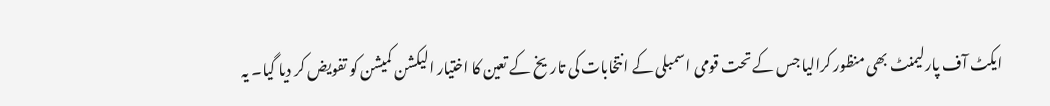ایکٹ آف پارلیمنٹ بھی منظور کرالیا جس کے تحت قومی اسمبلی کے انتخابات کی تاریخ کے تعین کا اختیار الیکشن کمیشن کو تفویض کر دیا گیا۔ یہ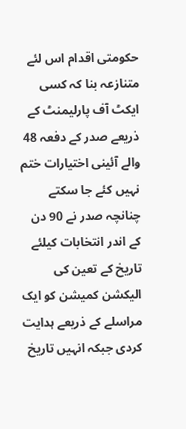حکومتی اقدام اس لئے متنازعہ بنا کہ کسی ایکٹ آف پارلیمنٹ کے ذریعے صدر کے دفعہ 48 والے آئینی اختیارات ختم نہیں کئے جا سکتے چنانچہ صدر نے 90 دن کے اندر انتخابات کیلئے تاریخ کے تعین کی الیکشن کمیشن کو ایک مراسلے کے ذریعے ہدایت کردی جبکہ انہیں تاریخ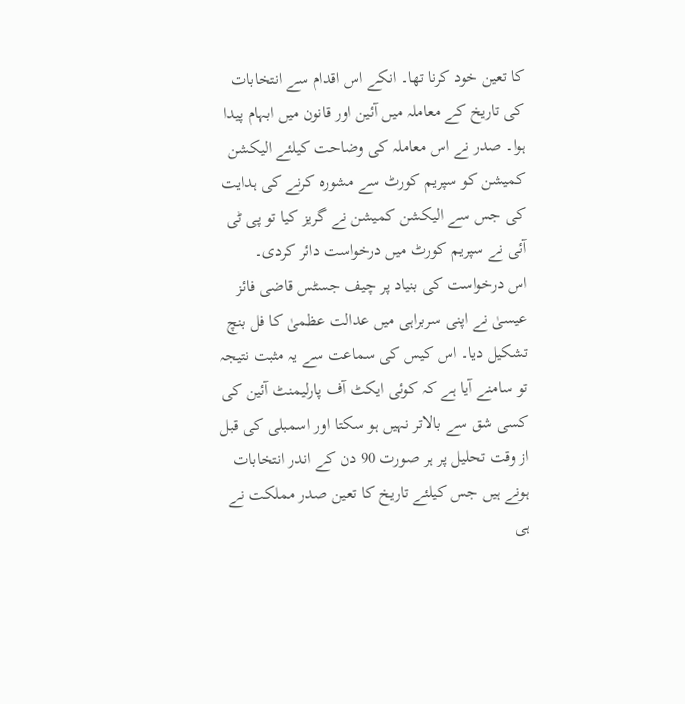کا تعین خود کرنا تھا۔ انکے اس اقدام سے انتخابات کی تاریخ کے معاملہ میں آئین اور قانون میں ابہام پیدا ہوا۔ صدر نے اس معاملہ کی وضاحت کیلئے الیکشن کمیشن کو سپریم کورٹ سے مشورہ کرنے کی ہدایت کی جس سے الیکشن کمیشن نے گریز کیا تو پی ٹی آئی نے سپریم کورٹ میں درخواست دائر کردی۔
اس درخواست کی بنیاد پر چیف جسٹس قاضی فائز عیسیٰ نے اپنی سربراہی میں عدالت عظمیٰ کا فل بنچ تشکیل دیا۔ اس کیس کی سماعت سے یہ مثبت نتیجہ تو سامنے آیا ہے کہ کوئی ایکٹ آف پارلیمنٹ آئین کی کسی شق سے بالاتر نہیں ہو سکتا اور اسمبلی کی قبل از وقت تحلیل پر ہر صورت 90 دن کے اندر انتخابات ہونے ہیں جس کیلئے تاریخ کا تعین صدر مملکت نے ہی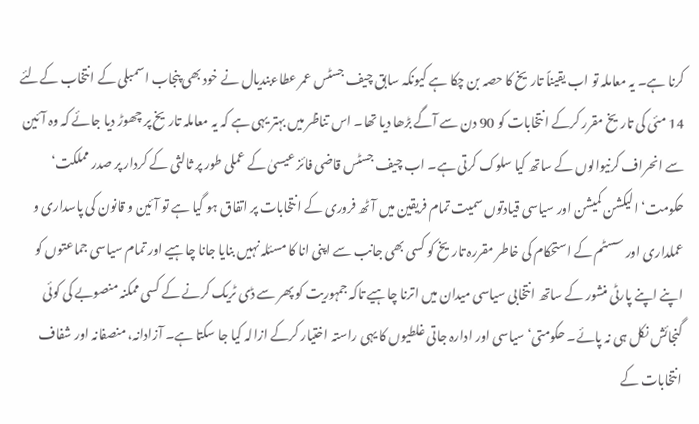کرنا ہے۔ یہ معاملہ تو اب یقیناً تاریخ کا حصہ بن چکا ہے کیونکہ سابق چیف جسٹس عمر عطاءبندیال نے خود بھی پنجاب اسمبلی کے انتخاب کےلئے 14 مئی کی تاریخ مقرر کرکے انتخابات کو 90 دن سے آگے بڑھا دیا تھا۔ اس تناظر میں بہتر یہی ہے کہ یہ معاملہ تاریخ پر چھوڑ دیا جائے کہ وہ آئین سے انحراف کرنیوالوں کے ساتھ کیا سلوک کرتی ہے۔ اب چیف جسٹس قاضی فائز عیسیٰ کے عملی طور پر ثالثی کے کردار پر صدر مملکت‘ حکومت‘ الیکشن کمیشن اور سیاسی قیادتوں سمیت تمام فریقین میں آٹھ فروری کے انتخابات پر اتفاق ہو گیا ہے تو آئین و قانون کی پاسداری و عملداری اور سسٹم کے استحکام کی خاطر مقررہ تاریخ کو کسی بھی جانب سے اپنی انا کا مسئلہ نہیں بنایا جانا چاہیے اور تمام سیاسی جماعتوں کو اپنے اپنے پارٹی منشور کے ساتھ انتخابی سیاسی میدان میں اترنا چاہیے تاکہ جمہوریت کو پھر سے ڈی ٹریک کرنے کے کسی ممکنہ منصوبے کی کوئی گنجائش نکل ہی نہ پائے۔ حکومتی‘ سیاسی اور ادارہ جاتی غلطیوں کا یہی راستہ اختیار کرکے ازالہ کیا جا سکتا ہے۔ آزادانہ، منصفانہ اور شفاف انتخابات کے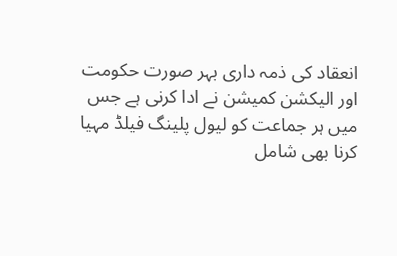انعقاد کی ذمہ داری بہر صورت حکومت اور الیکشن کمیشن نے ادا کرنی ہے جس میں ہر جماعت کو لیول پلینگ فیلڈ مہیا کرنا بھی شامل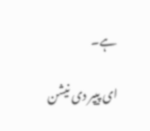ہے۔

ای پیپر دی نیشن